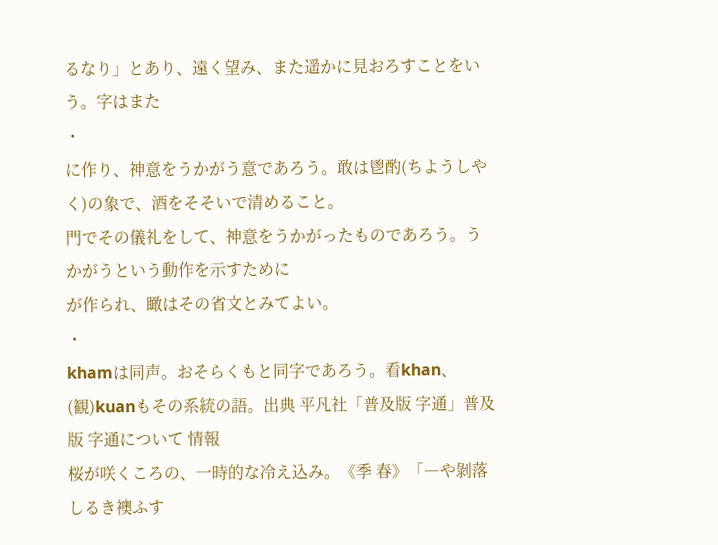るなり」とあり、遠く望み、また遥かに見おろすことをいう。字はまた
・
に作り、神意をうかがう意であろう。敢は鬯酌(ちようしやく)の象で、酒をそそいで清めること。
門でその儀礼をして、神意をうかがったものであろう。うかがうという動作を示すために
が作られ、瞰はその省文とみてよい。
・
khamは同声。おそらくもと同字であろう。看khan、
(観)kuanもその系統の語。出典 平凡社「普及版 字通」普及版 字通について 情報
桜が咲くころの、一時的な冷え込み。《季 春》「―や剝落しるき襖ふす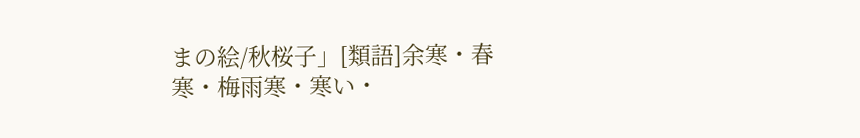まの絵/秋桜子」[類語]余寒・春寒・梅雨寒・寒い・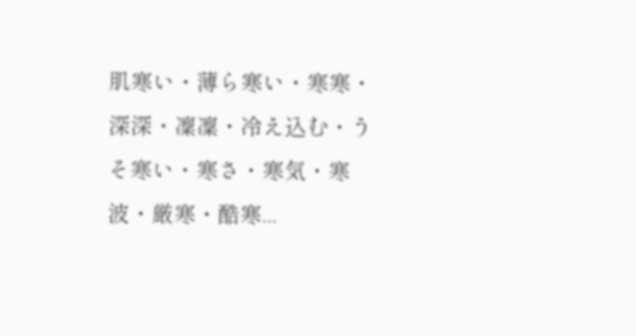肌寒い・薄ら寒い・寒寒・深深・凜凜・冷え込む・うそ寒い・寒さ・寒気・寒波・厳寒・酷寒...